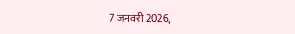7 जनवरी 2026,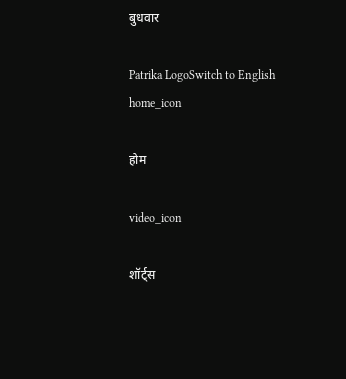बुधवार

Patrika LogoSwitch to English
home_icon

होम

video_icon

शॉर्ट्स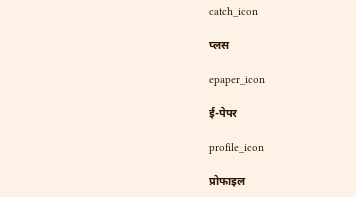catch_icon

प्लस

epaper_icon

ई-पेपर

profile_icon

प्रोफाइल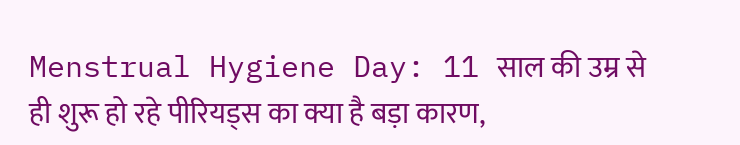Menstrual Hygiene Day: 11 साल की उम्र से ही शुरू हो रहे पीरियड्स का क्या है बड़ा कारण,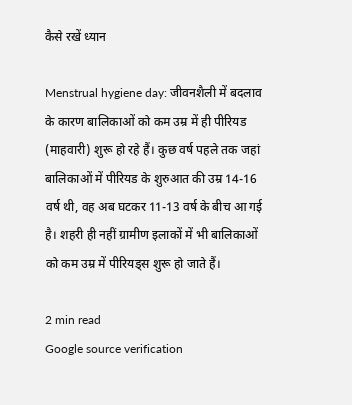कैसे रखें ध्यान

Menstrual hygiene day: जीवनशैली में बदलाव के कारण बालिकाओं को कम उम्र में ही पीरियड (माहवारी) शुरू हो रहे हैं। कुछ वर्ष पहले तक जहां बालिकाओं में पीरियड के शुरुआत की उम्र 14-16 वर्ष थी, वह अब घटकर 11-13 वर्ष के बीच आ गई है। शहरी ही नहीं ग्रामीण इलाकों में भी बालिकाओं को कम उम्र में पीरियड्स शुरू हो जाते हैं।

2 min read
Google source verification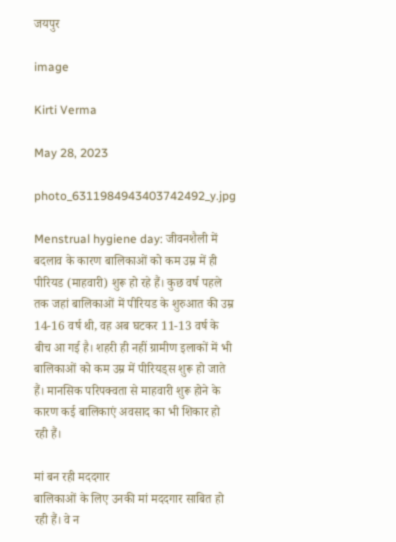जयपुर

image

Kirti Verma

May 28, 2023

photo_6311984943403742492_y.jpg

Menstrual hygiene day: जीवनशैली में बदलाव के कारण बालिकाओं को कम उम्र में ही पीरियड (माहवारी) शुरू हो रहे हैं। कुछ वर्ष पहले तक जहां बालिकाओं में पीरियड के शुरुआत की उम्र 14-16 वर्ष थी, वह अब घटकर 11-13 वर्ष के बीच आ गई है। शहरी ही नहीं ग्रामीण इलाकों में भी बालिकाओं को कम उम्र में पीरियड्स शुरू हो जाते हैं। मानसिक परिपक्वता से माहवारी शुरू होने के कारण कई बालिकाएं अवसाद का भी शिकार हो रही हैं।

मां बन रही मददगार
बालिकाओं के लिए उनकी मां मददगार साबित हो रही हैं। वे न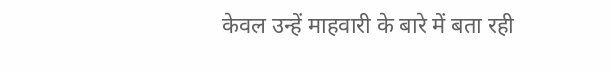केवल उन्हें माहवारी के बारे में बता रही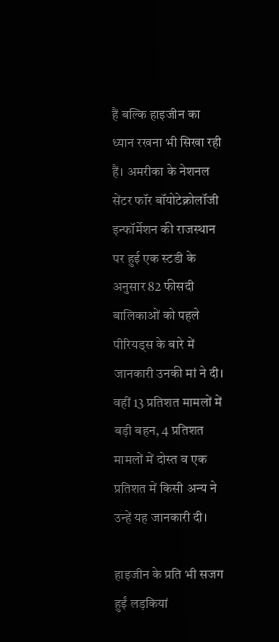हैं बल्कि हाइजीन का ध्यान रखना भी सिखा रही हैं। अमरीका के नेशनल सेंटर फॉर बॉयोटेक्नोलॉजी इन्फॉर्मेशन की राजस्थान पर हुई एक स्टडी के अनुसार 82 फीसदी बालिकाओं को पहले पीरियड्स के बारे में जानकारी उनकी मां ने दी। वहीं 13 प्रतिशत मामलों में बड़ी बहन, 4 प्रतिशत मामलों में दोस्त व एक प्रतिशत में किसी अन्य ने उन्हें यह जानकारी दी।

हाइजीन के प्रति भी सजग हुईं लड़कियां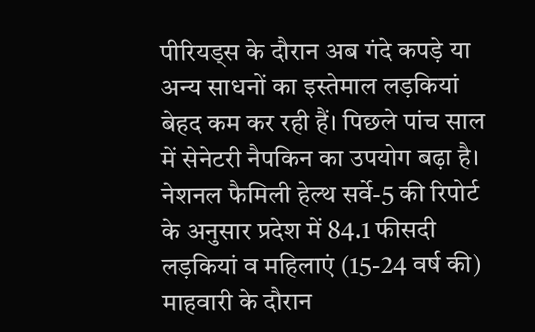पीरियड्स के दौरान अब गंदे कपड़े या अन्य साधनों का इस्तेमाल लड़कियां बेहद कम कर रही हैं। पिछले पांच साल में सेनेटरी नैपकिन का उपयोग बढ़ा है। नेशनल फैमिली हेल्थ सर्वे-5 की रिपोर्ट के अनुसार प्रदेश में 84.1 फीसदी लड़कियां व महिलाएं (15-24 वर्ष की) माहवारी के दौरान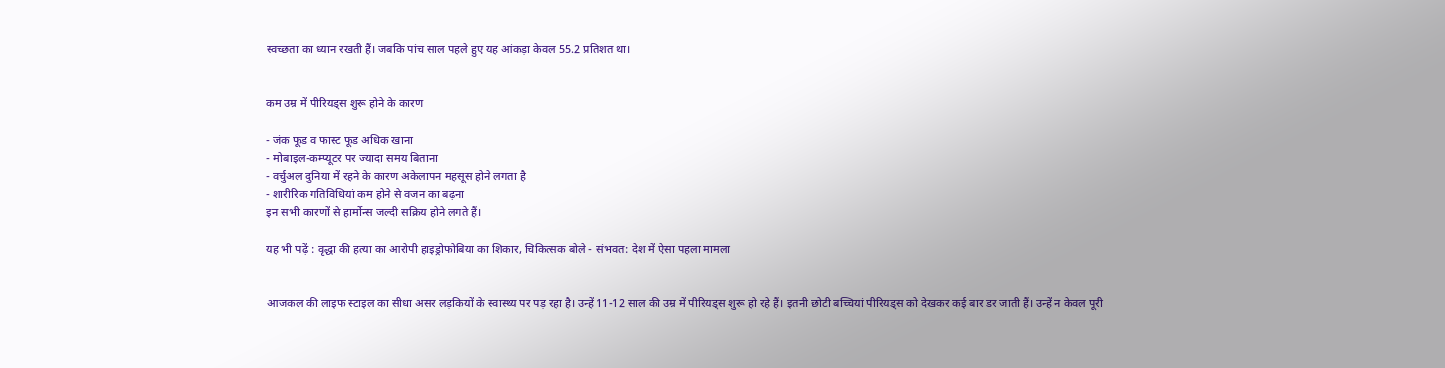स्वच्छता का ध्यान रखती हैं। जबकि पांच साल पहले हुए यह आंकड़ा केवल 55.2 प्रतिशत था।


कम उम्र में पीरियड्स शुरू होने के कारण

- जंक फूड व फास्ट फूड अधिक खाना
- मोबाइल-कम्प्यूटर पर ज्यादा समय बिताना
- वर्चुअल दुनिया में रहने के कारण अकेलापन महसूस होने लगता है
- शारीरिक गतिविधियां कम होने से वजन का बढ़ना
इन सभी कारणों से हार्मोन्स जल्दी सक्रिय होने लगते हैं।

यह भी पढ़ें : वृद्धा की हत्या का आरोपी हाइड्रोफोबिया का शिकार, चिकित्सक बोले - संभवत: देश में ऐसा पहला मामला


आजकल की लाइफ स्टाइल का सीधा असर लड़कियों के स्वास्थ्य पर पड़ रहा है। उन्हें 11-12 साल की उम्र में पीरियड्स शुरू हो रहे हैं। इतनी छोटी बच्चियां पीरियड्स को देखकर कई बार डर जाती हैं। उन्हें न केवल पूरी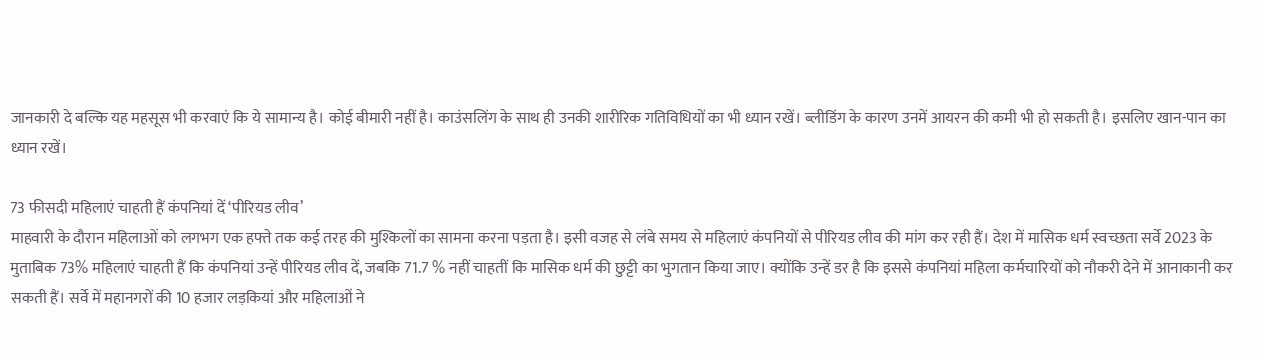जानकारी दे बल्कि यह महसूस भी करवाएं कि ये सामान्य है। कोई बीमारी नहीं है। काउंसलिंग के साथ ही उनकी शारीरिक गतिविधियों का भी ध्यान रखें। ब्लीडिंग के कारण उनमें आयरन की कमी भी हो सकती है। इसलिए खान-पान का ध्यान रखें।

73 फीसदी महिलाएं चाहती हैं कंपनियां दें ‘पीरियड लीव’
माहवारी के दौरान महिलाओं को लगभग एक हफ्ते तक कई तरह की मुश्किलों का सामना करना पड़ता है। इसी वजह से लंबे समय से महिलाएं कंपनियों से पीरियड लीव की मांग कर रही हैं। देश में मासिक धर्म स्वच्छता सर्वे 2023 के मुताबिक 73% महिलाएं चाहती हैं कि कंपनियां उन्हें पीरियड लीव दें, जबकि 71.7 % नहीं चाहतीं कि मासिक धर्म की छुट्टी का भुगतान किया जाए। क्योंकि उन्हें डर है कि इससे कंपनियां महिला कर्मचारियों को नौकरी देने में आनाकानी कर सकती हैं। सर्वे में महानगरों की 10 हजार लड़कियां और महिलाओं ने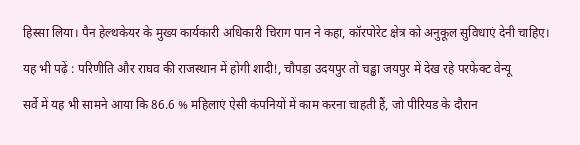हिस्सा लिया। पैन हेल्थकेयर के मुख्य कार्यकारी अधिकारी चिराग पान ने कहा, कॉरपोरेट क्षेत्र को अनुकूल सुविधाएं देनी चाहिए।

यह भी पढ़ें : परिणीति और राघव की राजस्‍थान में होगी शादी!, चौपड़ा उदयपुर तो चड्ढा जयपुर में देख रहे परफेक्ट वेन्यू

सर्वे में यह भी सामने आया कि 86.6 % महिलाएं ऐसी कंपनियों में काम करना चाहती हैं, जो पीरियड के दौरान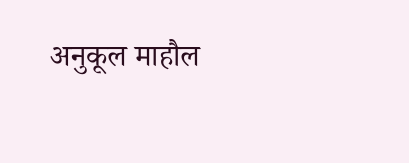अनुकूल माहौल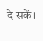दे सकें।